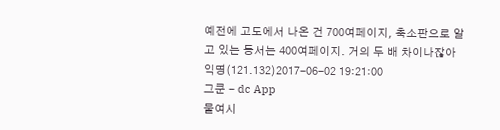예전에 고도에서 나온 건 700여페이지, 축소판으로 알고 있는 동서는 400여페이지. 거의 두 배 차이나잖아
익명(121.132)2017-06-02 19:21:00
그쿤 - dc App
물여시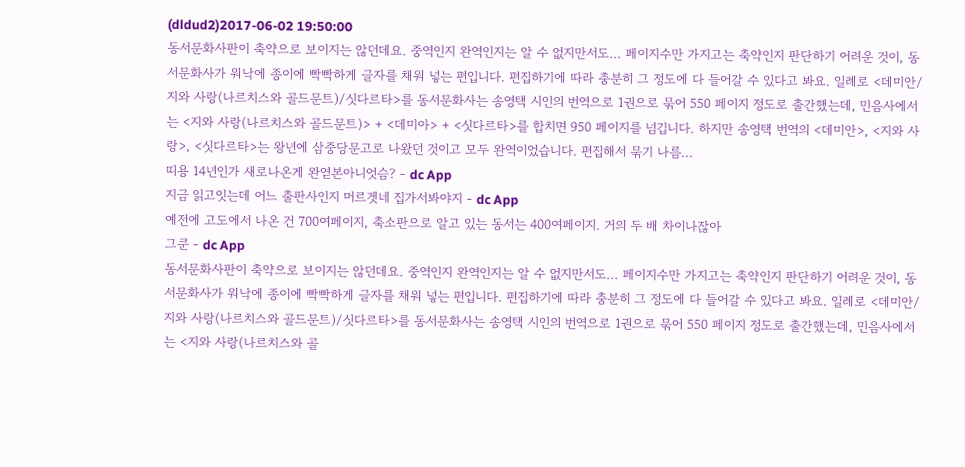(dldud2)2017-06-02 19:50:00
동서문화사판이 축약으로 보이지는 않던데요. 중역인지 완역인지는 알 수 없지만서도... 페이지수만 가지고는 축약인지 판단하기 어려운 것이, 동서문화사가 워낙에 종이에 빡빡하게 글자를 채워 넣는 편입니다. 편집하기에 따라 충분히 그 정도에 다 들어갈 수 있다고 봐요. 일례로 <데미안/지와 사랑(나르치스와 골드문트)/싯다르타>를 동서문화사는 송영택 시인의 번역으로 1권으로 묶어 550 페이지 정도로 출간했는데, 민음사에서는 <지와 사랑(나르치스와 골드문트)> + <데미아> + <싯다르타>를 합치면 950 페이지를 넘깁니다. 하지만 송영택 번역의 <데미안>, <지와 사랑>, <싯다르타>는 왕년에 삼중당문고로 나왔던 것이고 모두 완역이었습니다. 편집해서 묶기 나름...
띠용 14년인가 새로나온게 완엳본아니엇슴? - dc App
지금 읽고잇는데 어느 출판사인지 머르겟네 집가서봐야지 - dc App
예전에 고도에서 나온 건 700여페이지, 축소판으로 알고 있는 동서는 400여페이지. 거의 두 배 차이나잖아
그쿤 - dc App
동서문화사판이 축약으로 보이지는 않던데요. 중역인지 완역인지는 알 수 없지만서도... 페이지수만 가지고는 축약인지 판단하기 어려운 것이, 동서문화사가 워낙에 종이에 빡빡하게 글자를 채워 넣는 편입니다. 편집하기에 따라 충분히 그 정도에 다 들어갈 수 있다고 봐요. 일례로 <데미안/지와 사랑(나르치스와 골드문트)/싯다르타>를 동서문화사는 송영택 시인의 번역으로 1권으로 묶어 550 페이지 정도로 출간했는데, 민음사에서는 <지와 사랑(나르치스와 골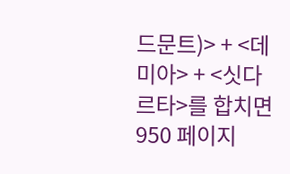드문트)> + <데미아> + <싯다르타>를 합치면 950 페이지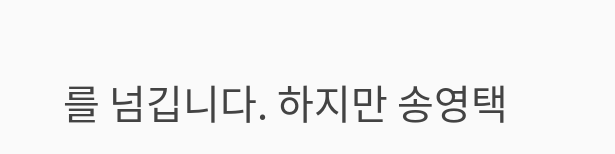를 넘깁니다. 하지만 송영택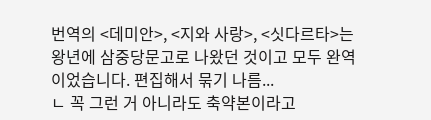번역의 <데미안>, <지와 사랑>, <싯다르타>는 왕년에 삼중당문고로 나왔던 것이고 모두 완역이었습니다. 편집해서 묶기 나름...
ㄴ 꼭 그런 거 아니라도 축약본이라고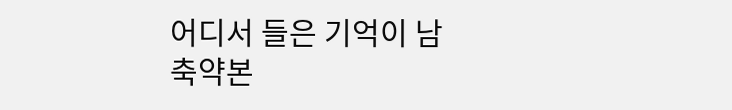어디서 들은 기억이 남
축약본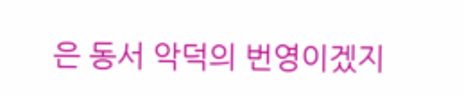은 동서 악덕의 번영이겠지